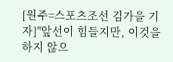[원주=스포츠조선 김가을 기자]"앞선이 힘들지만, 이것을 하지 않으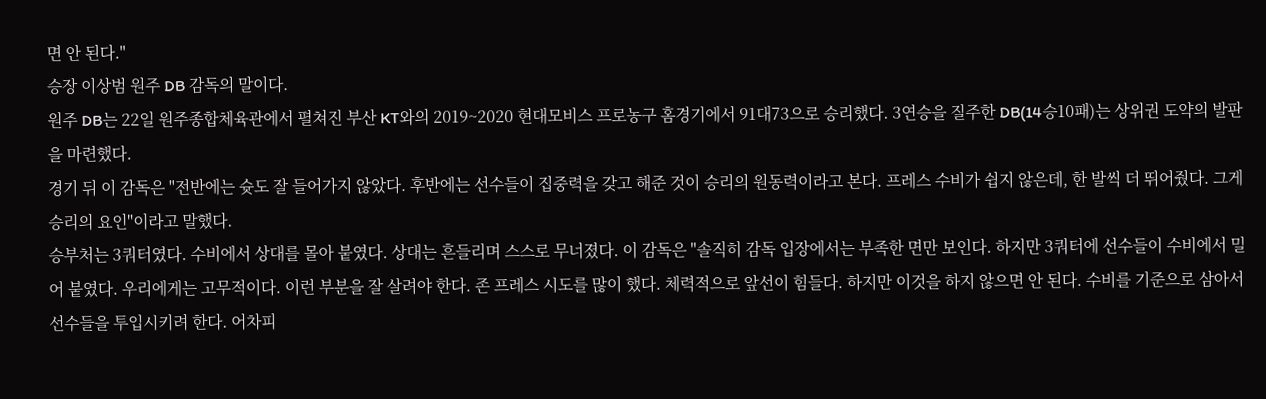면 안 된다."
승장 이상범 원주 DB 감독의 말이다.
원주 DB는 22일 원주종합체육관에서 펼쳐진 부산 KT와의 2019~2020 현대모비스 프로농구 홈경기에서 91대73으로 승리했다. 3연승을 질주한 DB(14승10패)는 상위권 도약의 발판을 마련했다.
경기 뒤 이 감독은 "전반에는 슛도 잘 들어가지 않았다. 후반에는 선수들이 집중력을 갖고 해준 것이 승리의 원동력이라고 본다. 프레스 수비가 쉽지 않은데, 한 발씩 더 뛰어줬다. 그게 승리의 요인"이라고 말했다.
승부처는 3쿼터였다. 수비에서 상대를 몰아 붙였다. 상대는 흔들리며 스스로 무너졌다. 이 감독은 "솔직히 감독 입장에서는 부족한 면만 보인다. 하지만 3쿼터에 선수들이 수비에서 밀어 붙였다. 우리에게는 고무적이다. 이런 부분을 잘 살려야 한다. 존 프레스 시도를 많이 했다. 체력적으로 앞선이 힘들다. 하지만 이것을 하지 않으면 안 된다. 수비를 기준으로 삼아서 선수들을 투입시키려 한다. 어차피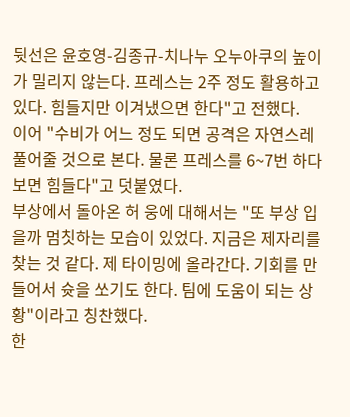뒷선은 윤호영-김종규-치나누 오누아쿠의 높이가 밀리지 않는다. 프레스는 2주 정도 활용하고 있다. 힘들지만 이겨냈으면 한다"고 전했다.
이어 "수비가 어느 정도 되면 공격은 자연스레 풀어줄 것으로 본다. 물론 프레스를 6~7번 하다보면 힘들다"고 덧붙였다.
부상에서 돌아온 허 웅에 대해서는 "또 부상 입을까 멈칫하는 모습이 있었다. 지금은 제자리를 찾는 것 같다. 제 타이밍에 올라간다. 기회를 만들어서 슛을 쏘기도 한다. 팀에 도움이 되는 상황"이라고 칭찬했다.
한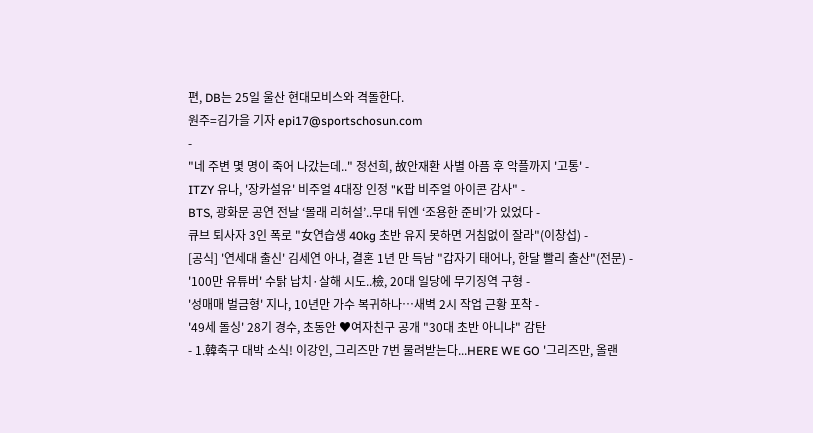편, DB는 25일 울산 현대모비스와 격돌한다.
원주=김가을 기자 epi17@sportschosun.com
-
"네 주변 몇 명이 죽어 나갔는데.." 정선희, 故안재환 사별 아픔 후 악플까지 '고통' -
ITZY 유나, '장카설유' 비주얼 4대장 인정 "K팝 비주얼 아이콘 감사" -
BTS, 광화문 공연 전날 ‘몰래 리허설’..무대 뒤엔 ‘조용한 준비’가 있었다 -
큐브 퇴사자 3인 폭로 "女연습생 40kg 초반 유지 못하면 거침없이 잘라"(이창섭) -
[공식] '연세대 출신' 김세연 아나, 결혼 1년 만 득남 "갑자기 태어나, 한달 빨리 출산"(전문) -
'100만 유튜버' 수탉 납치·살해 시도..檢, 20대 일당에 무기징역 구형 -
'성매매 벌금형' 지나, 10년만 가수 복귀하나…새벽 2시 작업 근황 포착 -
'49세 돌싱' 28기 경수, 초동안 ♥여자친구 공개 "30대 초반 아니냐" 감탄
- 1.韓축구 대박 소식! 이강인, 그리즈만 7번 물려받는다...HERE WE GO '그리즈만, 올랜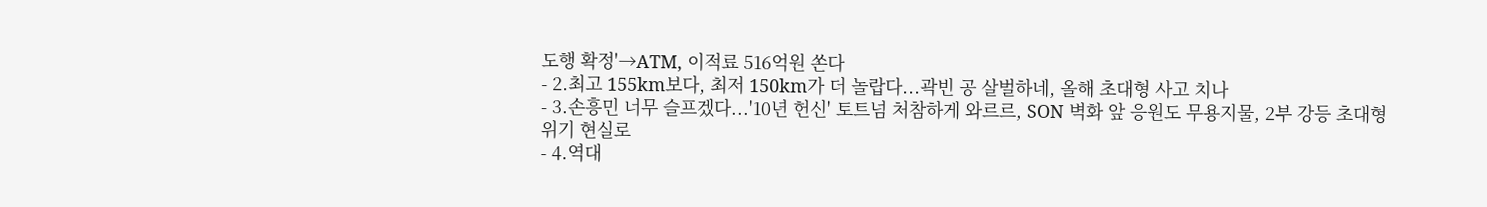도행 확정'→ATM, 이적료 516억원 쏜다
- 2.최고 155km보다, 최저 150km가 더 놀랍다...곽빈 공 살벌하네, 올해 초대형 사고 치나
- 3.손흥민 너무 슬프겠다...'10년 헌신' 토트넘 처참하게 와르르, SON 벽화 앞 응원도 무용지물, 2부 강등 초대형 위기 현실로
- 4.역대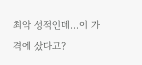최악 성적인데…이 가격에 샀다고?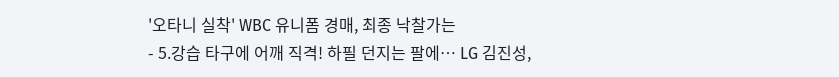'오타니 실착' WBC 유니폼 경매, 최종 낙찰가는
- 5.강습 타구에 어깨 직격! 하필 던지는 팔에… LG 김진성,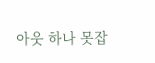아웃 하나 못잡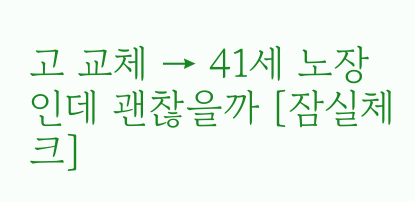고 교체 → 41세 노장인데 괜찮을까 [잠실체크]